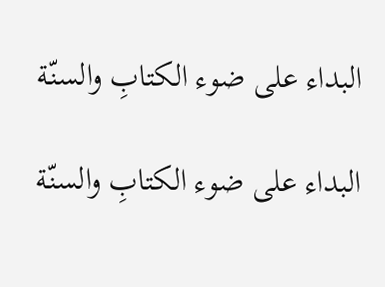البداء على ضوء الكتابِ والسنّة

البداء على ضوء الكتابِ والسنّة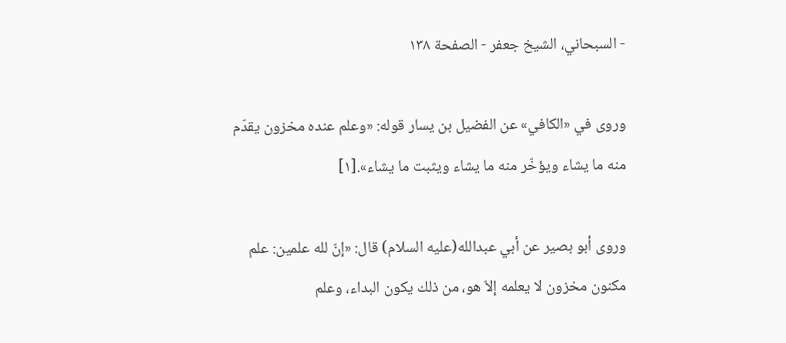- السبحاني، الشيخ جعفر - الصفحة ١٣٨

وروى في «الكافي» عن الفضيل بن يسار قوله: «وعلم عنده مخزون يقدّم منه ما يشاء ويؤخّر منه ما يشاء ويثبت ما يشاء».[١]

وروى أبو بصير عن أبي عبدالله(عليه السلام) قال: «إنّ لله علمين: علم مكنون مخزون لا يعلمه إلاّ هو، من ذلك يكون البداء، وعلم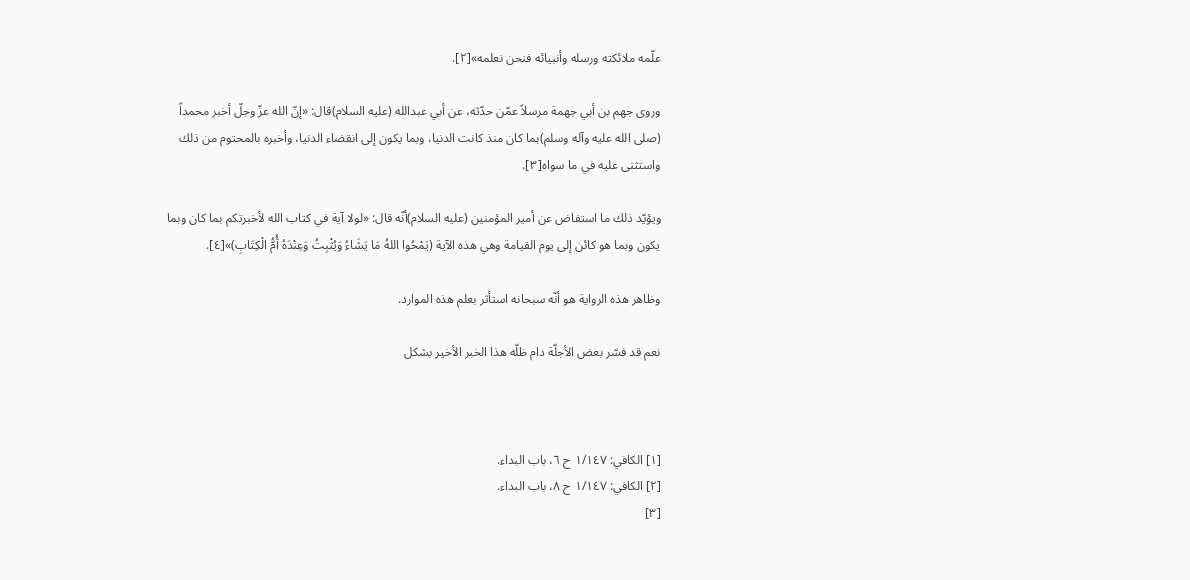علّمه ملائكته ورسله وأنبيائه فنحن نعلمه»[٢].

وروى جهم بن أبي جهمة مرسلاً عمّن حدّثه، عن أبي عبدالله (عليه السلام)قال: «إنّ الله عزّ وجلّ أخبر محمداً (صلى الله عليه وآله وسلم)بما كان منذ كانت الدنيا، وبما يكون إلى انقضاء الدنيا، وأخبره بالمحتوم من ذلك واستثنى عليه في ما سواه[٣].

ويؤيّد ذلك ما استفاض عن أمير المؤمنين (عليه السلام)أنّه قال: «لولا آية في كتاب الله لأخبرتكم بما كان وبما يكون وبما هو كائن إلى يوم القيامة وهي هذه الآية (يَمْحُوا اللهُ مَا يَشَاءُ وَيُثْبِتُ وَعِنْدَهُ أُمُّ الْكِتَابِ)»[٤].

وظاهر هذه الرواية هو أنّه سبحانه استأثر بعلم هذه الموارد.

نعم قد فسّر بعض الأجلّة دام ظلّه هذا الخبر الأخير بشكل



[١] الكافي: ١/١٤٧ ح ٦، باب البداء.
[٢] الكافي: ١/١٤٧ ح ٨، باب البداء.
[٣]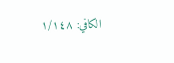الكافي: ١/١٤٨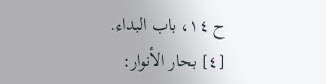ح ١٤، باب البداء.
[٤] بحار الأنوار: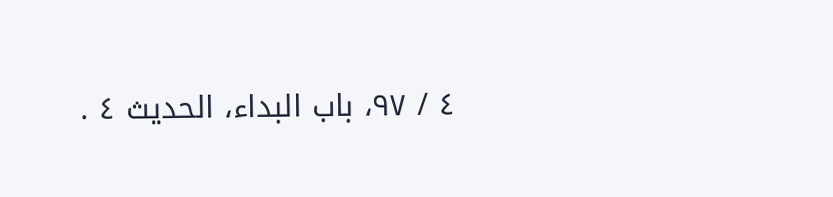٤ / ٩٧، باب البداء، الحديث ٤ .